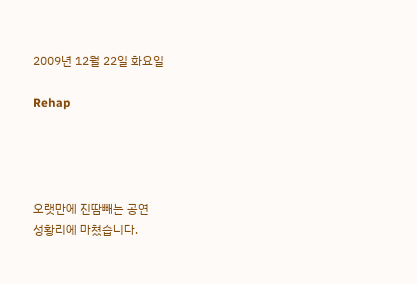2009년 12월 22일 화요일

Rehap




오랫만에 진땀빼는 공연
성황리에 마쳤습니다.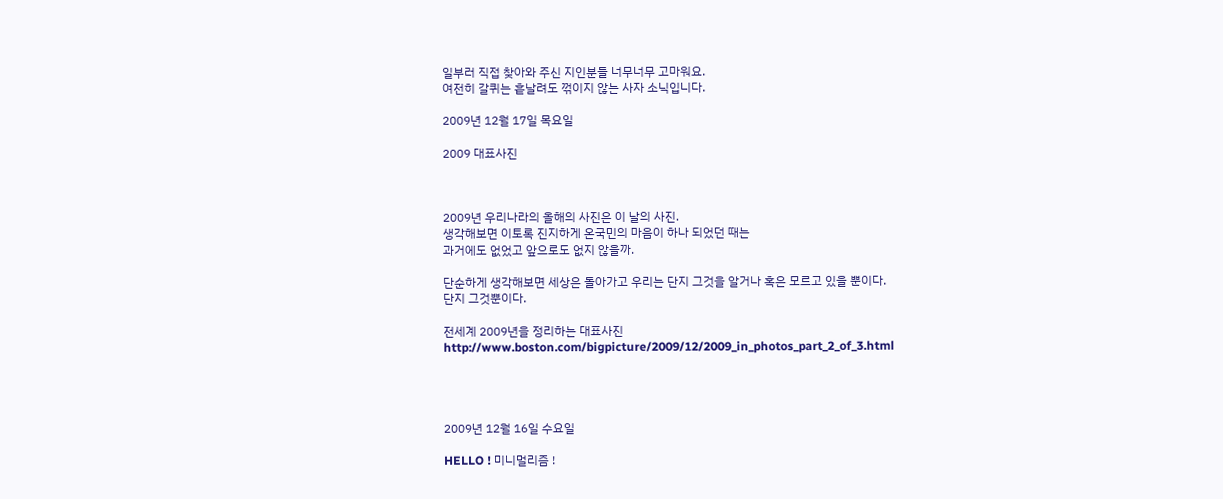일부러 직접 찾아와 주신 지인분들 너무너무 고마워요.
여전히 갈퀴는 흩날려도 꺾이지 않는 사자 소닉입니다.

2009년 12월 17일 목요일

2009 대표사진



2009년 우리나라의 올해의 사진은 이 날의 사진.
생각해보면 이토록 진지하게 온국민의 마음이 하나 되었던 때는
과거에도 없었고 앞으로도 없지 않을까.

단순하게 생각해보면 세상은 돌아가고 우리는 단지 그것을 알거나 혹은 모르고 있을 뿐이다.
단지 그것뿐이다.

전세계 2009년을 정리하는 대표사진
http://www.boston.com/bigpicture/2009/12/2009_in_photos_part_2_of_3.html




2009년 12월 16일 수요일

HELLO ! 미니멀리즘 !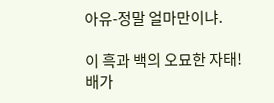아유-정말 얼마만이냐.

이 흑과 백의 오묘한 자태!
배가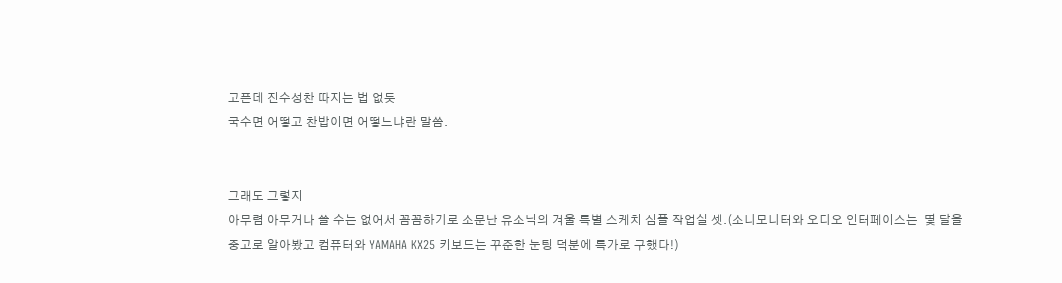고픈데 진수성찬 따지는 법 없듯
국수면 어떻고 찬밥이면 어떻느냐란 말씀.


그래도 그렇지
아무렴 아무거나 쓸 수는 없어서 꼼꼼하기로 소문난 유소닉의 겨울 특별 스케치 심플 작업실 셋.(소니모니터와 오디오 인터페이스는  몇 달을 중고로 알아봤고 컴퓨터와 YAMAHA KX25 키보드는 꾸준한 눈팅 덕분에 특가로 구했다!)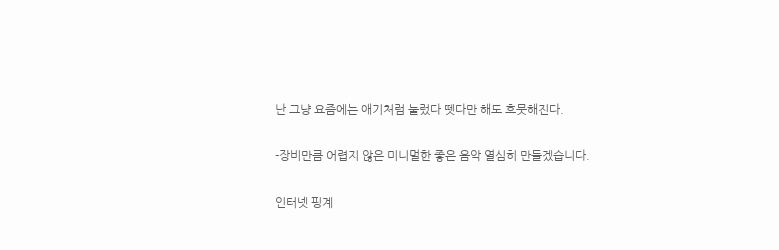난 그냥 요즘에는 애기처럼 눌렀다 뗏다만 해도 흐뭇해진다.

-장비만큼 어렵지 않은 미니멀한 좋은 음악 열심히 만들겠습니다.

인터넷 핑계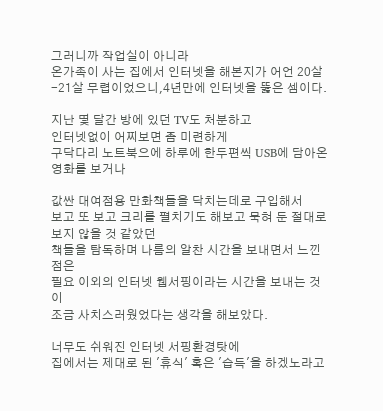그러니까 작업실이 아니라
온가족이 사는 집에서 인터넷을 해본지가 어언 20살-21살 무렵이었으니,4년만에 인터넷을 뚫은 셈이다.

지난 몇 달간 방에 있던 TV도 처분하고
인터넷없이 어찌보면 좀 미련하게
구닥다리 노트북으에 하루에 한두편씩 USB에 담아온 영화를 보거나

값싼 대여점용 만화책들을 닥치는데로 구입해서
보고 또 보고 크리를 펼치기도 해보고 묵혀 둔 절대로 보지 않을 것 같았던
책들을 탐독하며 나름의 알찬 시간을 보내면서 느낀 점은
필요 이외의 인터넷 웹서핑이라는 시간을 보내는 것이
조금 사치스러웠었다는 생각을 해보았다.

너무도 쉬워진 인터넷 서핑환경탓에
집에서는 제대로 된 '휴식' 혹은 '습득'을 하겠노라고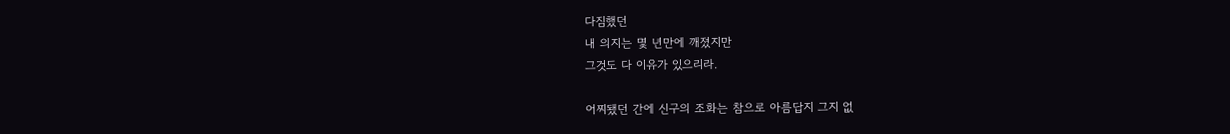다짐했던
내 의지는 몇 년만에 깨졌지만
그것도 다 이유가 있으리라.

어찌됐던 간에 신구의 조화는 참으로 아름답지 그지 없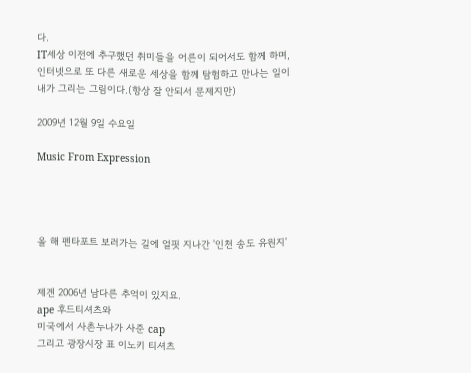다.
IT세상 이전에 추구했던 취미들을 어른이 되어서도 함께 하며,
인터넷으로 또 다른 새로운 세상을 함께 탐험하고 만나는 일이
내가 그리는 그림이다.(항상 잘 안되서 문제지만)

2009년 12월 9일 수요일

Music From Expression




올 해 펜타포트 보러가는 길에 얼핏 지나간 '인천 송도 유원지'


제겐 2006년 남다른 추억이 있지요.
ape 후드티셔츠와
미국에서 사촌누나가 사준 cap
그리고 광장시장 표 이노키 티셔츠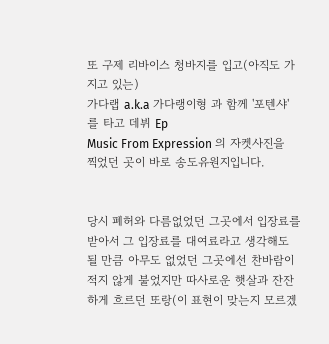또 구제 리바이스 청바지를 입고(아직도 가지고 있는)
가다랩 a.k.a 가다랭이형 과 함께 '포텐샤'를 타고 데뷔 Ep
Music From Expression 의 자켓사진을 찍었던 곳이 바로 송도유원지입니다.


당시 폐허와 다름없었던 그곳에서 입장료를 받아서 그 입장료를 대여료라고 생각해도 될 만큼 아무도 없었던 그곳에선 찬바람이 적지 않게 불었지만 따사로운 햇살과 잔잔하게 흐르던 또랑(이 표현이 맞는지 모르겠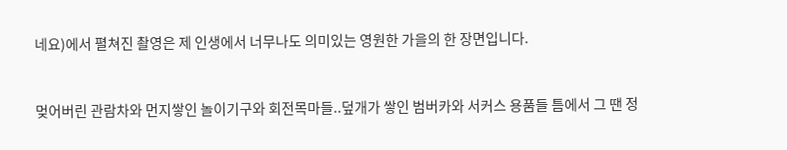네요)에서 펼쳐진 촬영은 제 인생에서 너무나도 의미있는 영원한 가을의 한 장면입니다.


멎어버린 관람차와 먼지쌓인 놀이기구와 회전목마들..덮개가 쌓인 범버카와 서커스 용품들 틈에서 그 땐 정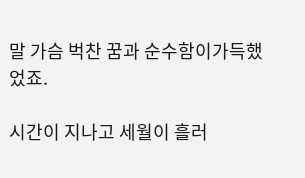말 가슴 벅찬 꿈과 순수함이가득했었죠.

시간이 지나고 세월이 흘러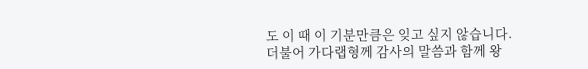도 이 때 이 기분만큼은 잊고 싶지 않습니다.
더불어 가다랩형께 감사의 말씀과 함께 왕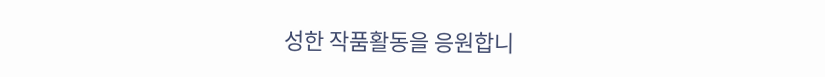성한 작품활동을 응원합니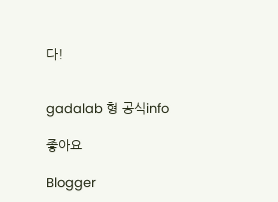다!


gadalab 형 공식info

좋아요

Blogger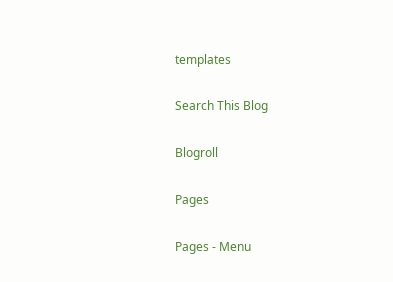templates

Search This Blog

Blogroll

Pages

Pages - Menu